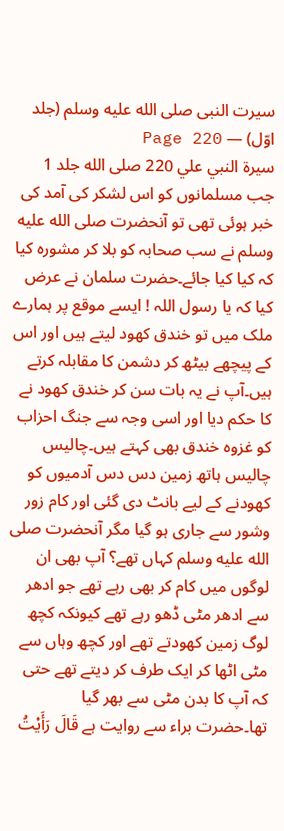سیرت النبی صلى الله عليه وسلم (جلد اوّل) — Page 220
سيرة النبي علي 220 صلى الله جلد 1 جب مسلمانوں کو اس لشکر کی آمد کی خبر ہوئی تھی تو آنحضرت صلى الله عليه وسلم نے سب صحابہ کو بلا کر مشورہ کیا کہ کیا کیا جائے۔حضرت سلمان نے عرض کیا کہ یا رسول اللہ ! ایسے موقع پر ہمارے ملک میں تو خندق کھود لیتے ہیں اور اس کے پیچھے بیٹھ کر دشمن کا مقابلہ کرتے ہیں۔آپ نے یہ بات سن کر خندق کھود نے کا حکم دیا اور اسی وجہ سے جنگ احزاب کو غزوہ خندق بھی کہتے ہیں۔چالیس چالیس ہاتھ زمین دس دس آدمیوں کو کھودنے کے لیے بانٹ دی گئی اور کام زور وشور سے جاری ہو گیا مگر آنحضرت صلى الله عليه وسلم کہاں تھے؟ آپ بھی ان لوگوں میں کام کر بھی رہے تھے جو ادھر سے ادھر مٹی ڈھو رہے تھے کیونکہ کچھ لوگ زمین کھودتے تھے اور کچھ وہاں سے مٹی اٹھا کر ایک طرف کر دیتے تھے حتی کہ آپ کا بدن مٹی سے بھر گیا تھا۔حضرت براء سے روایت ہے قَالَ رَأَيْتُ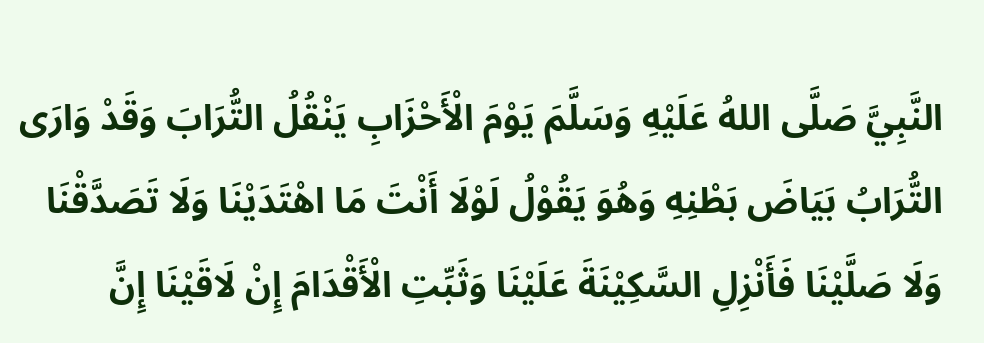النَّبِيَّ صَلَّى اللهُ عَلَيْهِ وَسَلَّمَ يَوْمَ الْأَحْزَابِ يَنْقُلُ التُّرَابَ وَقَدْ وَارَى التُّرَابُ بَيَاضَ بَطْنِهِ وَهُوَ يَقُوْلُ لَوْلَا أَنْتَ مَا اهْتَدَيْنَا وَلَا تَصَدَّقْنَا وَلَا صَلَّيْنَا فَأَنْزِلِ السَّكِيْنَةَ عَلَيْنَا وَثَبِّتِ الْأَقْدَامَ إِنْ لَاقَيْنَا إِنَّ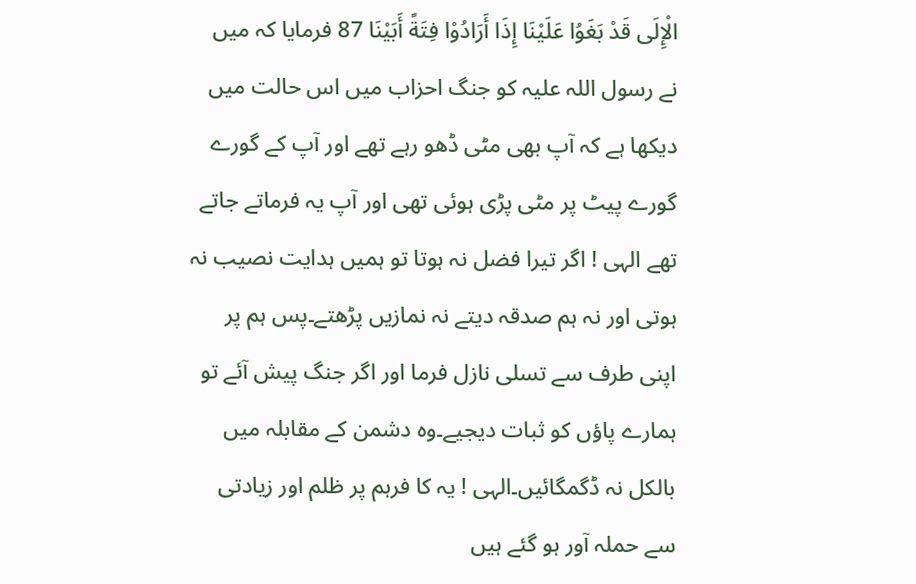الْإِلَى قَدْ بَغَوُا عَلَيْنَا إِذَا أَرَادُوْا فِتَةً أَبَيْنَا 87 فرمایا کہ میں نے رسول اللہ علیہ کو جنگ احزاب میں اس حالت میں دیکھا ہے کہ آپ بھی مٹی ڈھو رہے تھے اور آپ کے گورے گورے پیٹ پر مٹی پڑی ہوئی تھی اور آپ یہ فرماتے جاتے تھے الہی ! اگر تیرا فضل نہ ہوتا تو ہمیں ہدایت نصیب نہ ہوتی اور نہ ہم صدقہ دیتے نہ نمازیں پڑھتے۔پس ہم پر اپنی طرف سے تسلی نازل فرما اور اگر جنگ پیش آئے تو ہمارے پاؤں کو ثبات دیجیے۔وہ دشمن کے مقابلہ میں بالکل نہ ڈگمگائیں۔الہی ! یہ کا فرہم پر ظلم اور زیادتی سے حملہ آور ہو گئے ہیں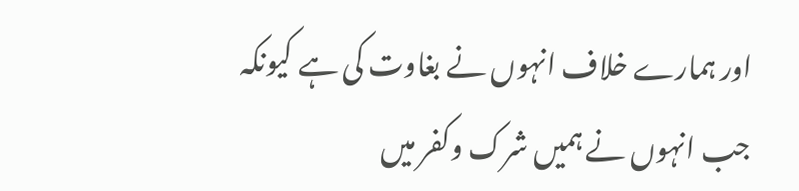اور ہمارے خلاف انہوں نے بغاوت کی ہے کیونکہ جب انہوں نے ہمیں شرک وکفر میں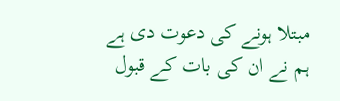مبتلا ہونے کی دعوت دی ہے ہم نے ان کی بات کے قبول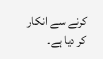کرنے سے انکار کر دیا ہے۔